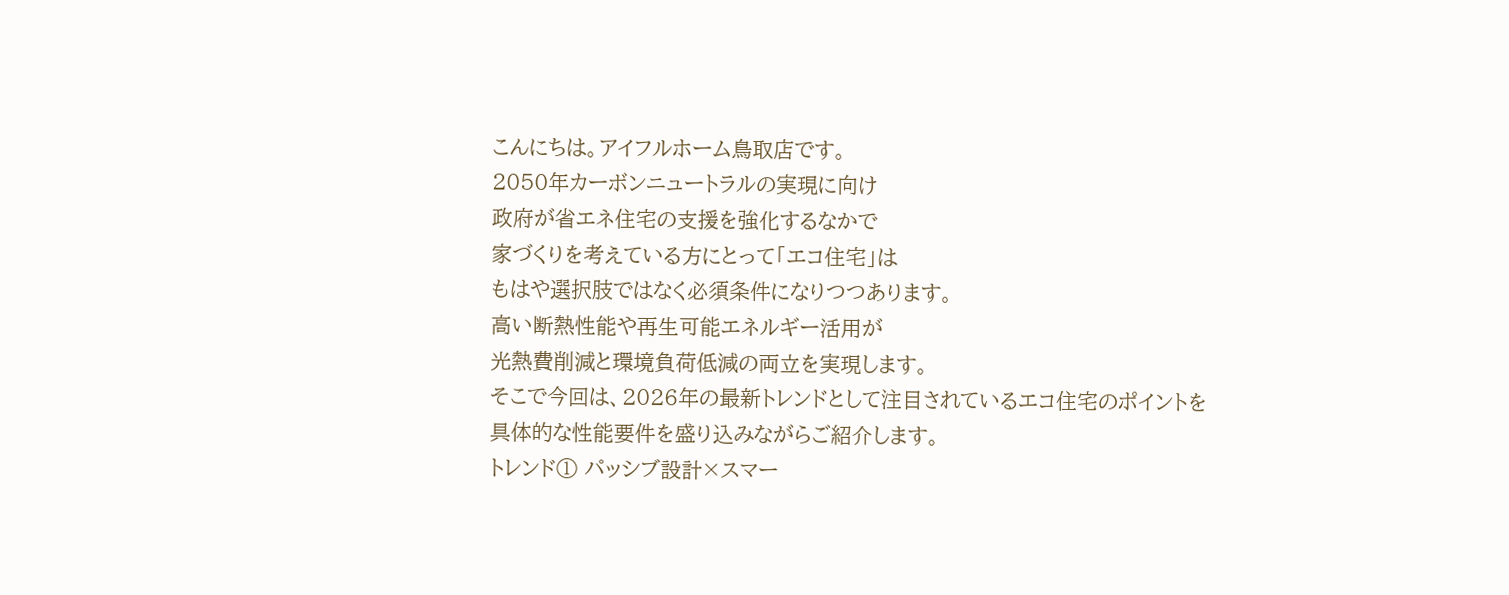こんにちは。アイフルホーム鳥取店です。
2050年カーボンニュートラルの実現に向け
政府が省エネ住宅の支援を強化するなかで
家づくりを考えている方にとって「エコ住宅」は
もはや選択肢ではなく必須条件になりつつあります。
高い断熱性能や再生可能エネルギー活用が
光熱費削減と環境負荷低減の両立を実現します。
そこで今回は、2026年の最新トレンドとして注目されているエコ住宅のポイントを
具体的な性能要件を盛り込みながらご紹介します。
トレンド① パッシブ設計×スマー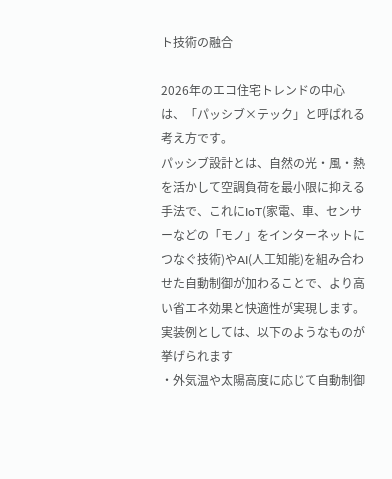ト技術の融合

2026年のエコ住宅トレンドの中心は、「パッシブ×テック」と呼ばれる考え方です。
パッシブ設計とは、自然の光・風・熱を活かして空調負荷を最小限に抑える手法で、これにIoT(家電、車、センサーなどの「モノ」をインターネットにつなぐ技術)やAI(人工知能)を組み合わせた自動制御が加わることで、より高い省エネ効果と快適性が実現します。
実装例としては、以下のようなものが挙げられます
・外気温や太陽高度に応じて自動制御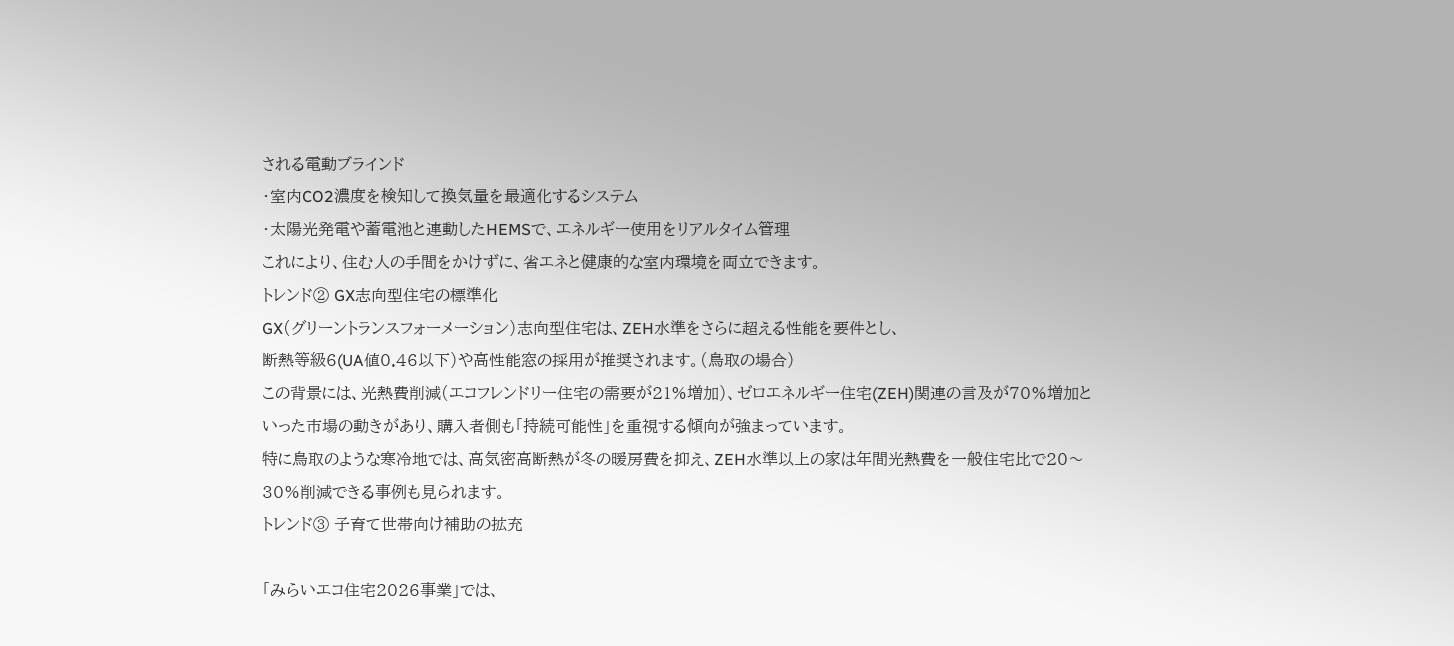される電動ブラインド
・室内CO2濃度を検知して換気量を最適化するシステム
・太陽光発電や蓄電池と連動したHEMSで、エネルギー使用をリアルタイム管理
これにより、住む人の手間をかけずに、省エネと健康的な室内環境を両立できます。
トレンド② GX志向型住宅の標準化
GX(グリーントランスフォーメーション)志向型住宅は、ZEH水準をさらに超える性能を要件とし、
断熱等級6(UA値0.46以下)や高性能窓の採用が推奨されます。(鳥取の場合)
この背景には、光熱費削減(エコフレンドリー住宅の需要が21%増加)、ゼロエネルギー住宅(ZEH)関連の言及が70%増加といった市場の動きがあり、購入者側も「持続可能性」を重視する傾向が強まっています。
特に鳥取のような寒冷地では、高気密高断熱が冬の暖房費を抑え、ZEH水準以上の家は年間光熱費を一般住宅比で20〜30%削減できる事例も見られます。
トレンド③ 子育て世帯向け補助の拡充

「みらいエコ住宅2026事業」では、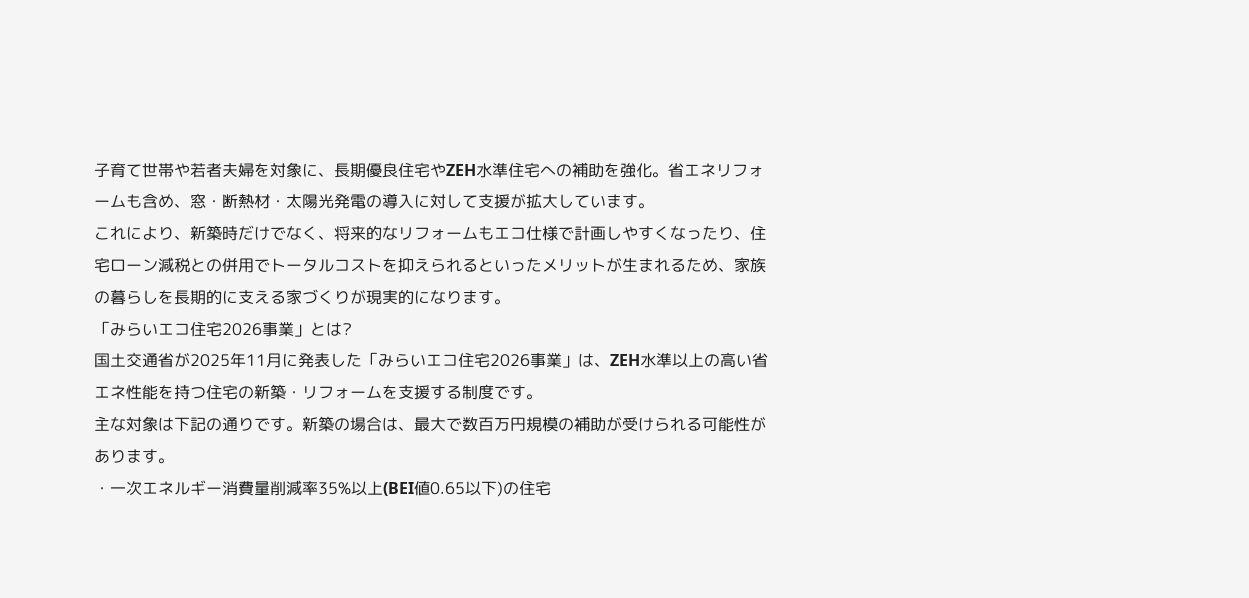子育て世帯や若者夫婦を対象に、長期優良住宅やZEH水準住宅への補助を強化。省エネリフォームも含め、窓・断熱材・太陽光発電の導入に対して支援が拡大しています。
これにより、新築時だけでなく、将来的なリフォームもエコ仕様で計画しやすくなったり、住宅ローン減税との併用でトータルコストを抑えられるといったメリットが生まれるため、家族の暮らしを長期的に支える家づくりが現実的になります。
「みらいエコ住宅2026事業」とは?
国土交通省が2025年11月に発表した「みらいエコ住宅2026事業」は、ZEH水準以上の高い省エネ性能を持つ住宅の新築・リフォームを支援する制度です。
主な対象は下記の通りです。新築の場合は、最大で数百万円規模の補助が受けられる可能性があります。
・一次エネルギー消費量削減率35%以上(BEI値0.65以下)の住宅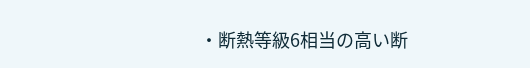・断熱等級6相当の高い断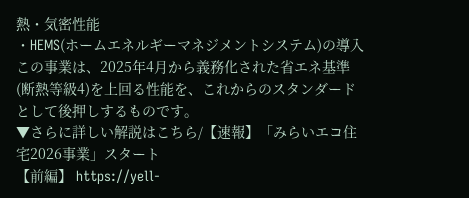熱・気密性能
・HEMS(ホームエネルギーマネジメントシステム)の導入
この事業は、2025年4月から義務化された省エネ基準(断熱等級4)を上回る性能を、これからのスタンダードとして後押しするものです。
▼さらに詳しい解説はこちら/【速報】「みらいエコ住宅2026事業」スタート
【前編】 https://yell-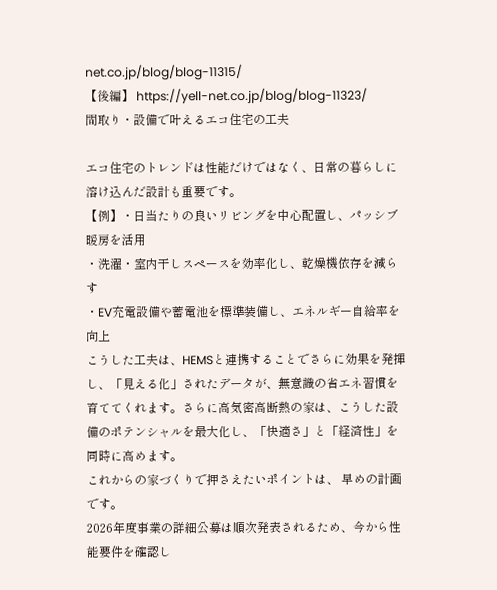net.co.jp/blog/blog-11315/
【後編】 https://yell-net.co.jp/blog/blog-11323/
間取り・設備で叶えるエコ住宅の工夫

エコ住宅のトレンドは性能だけではなく、日常の暮らしに溶け込んだ設計も重要です。
【例】・日当たりの良いリビングを中心配置し、パッシブ暖房を活用
・洗濯・室内干しスペースを効率化し、乾燥機依存を減らす
・EV充電設備や蓄電池を標準装備し、エネルギー自給率を向上
こうした工夫は、HEMSと連携することでさらに効果を発揮し、「見える化」されたデータが、無意識の省エネ習慣を育ててくれます。さらに高気密高断熱の家は、こうした設備のポテンシャルを最大化し、「快適さ」と「経済性」を同時に高めます。
これからの家づくりで押さえたいポイントは、 早めの計画です。
2026年度事業の詳細公募は順次発表されるため、今から性能要件を確認し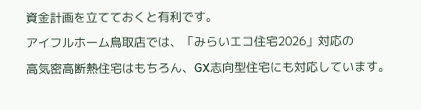資金計画を立てておくと有利です。
アイフルホーム鳥取店では、「みらいエコ住宅2026」対応の
高気密高断熱住宅はもちろん、GX志向型住宅にも対応しています。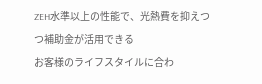ZEH水準以上の性能で、光熱費を抑えつつ補助金が活用できる
お客様のライフスタイルに合わ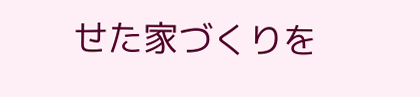せた家づくりを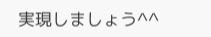実現しましょう^^